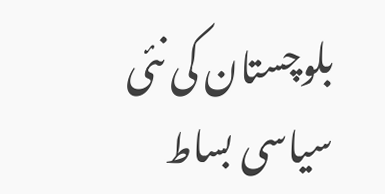بلوچستان کی نئی سیاسی بساط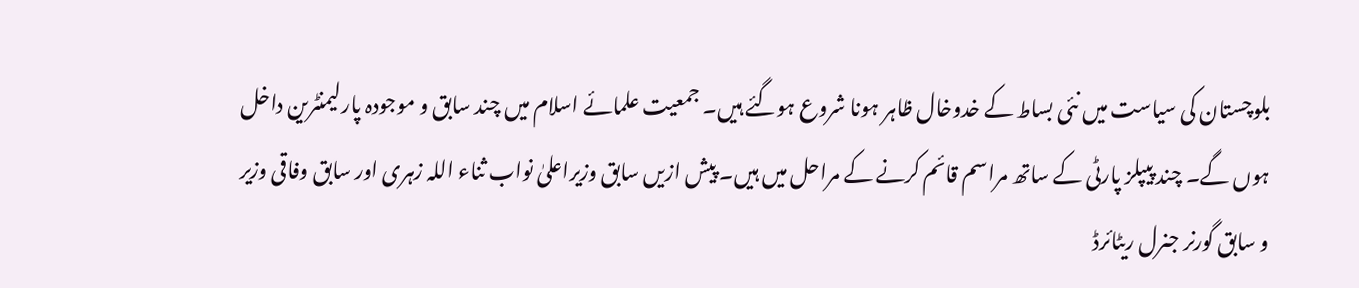بلوچستان کی سیاست میں نئی بساط کے خدوخال ظاہر ہونا شروع ہوگئے ہیں۔ جمعیت علمائے اسلام میں چند سابق و موجودہ پارلیمنٹرین داخل ہوں گے۔ چند پیپلز پارٹی کے ساتھ مراسم قائم کرنے کے مراحل میں ہیں۔ پیش ازیں سابق وزیراعلیٰ نواب ثناء اللہ زہری اور سابق وفاقی وزیر و سابق گورنر جنرل ریٹائرڈ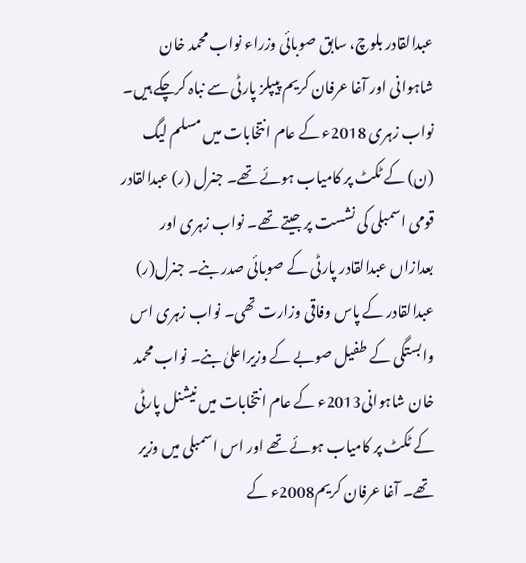عبدالقادر بلوچ، سابق صوبائی وزراء نواب محمد خان شاہوانی اور آغا عرفان کریم پیپلز پارٹی سے نباہ کرچکے ہیں۔ نواب زہری 2018ء کے عام انتخابات میں مسلم لیگ (ن) کے ٹکٹ پر کامیاب ہوئے تھے۔ جنرل (ر) عبدالقادر قومی اسمبلی کی نشست پر جیتے تھے۔ نواب زہری اور بعدازاں عبدالقادر پارٹی کے صوبائی صدر بنے۔ جنرل(ر) عبدالقادر کے پاس وفاقی وزارت تھی۔ نواب زہری اس وابستگی کے طفیل صوبے کے وزیراعلیٰ بنے۔ نواب محمد خان شاہوانی2013ء کے عام انتخابات میں نیشنل پارٹی کے ٹکٹ پر کامیاب ہوئے تھے اور اس اسمبلی میں وزیر تھے۔ آغا عرفان کریم2008ء کے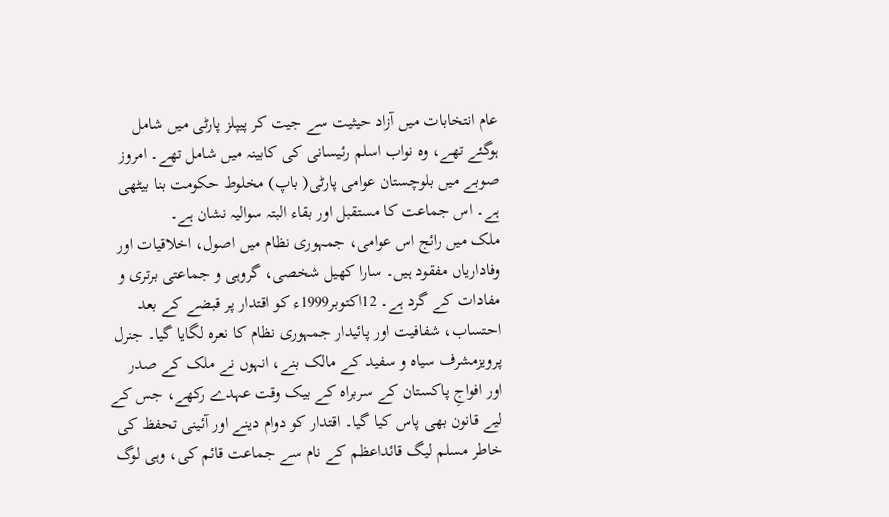عام انتخابات میں آزاد حیثیت سے جیت کر پیپلز پارٹی میں شامل ہوگئے تھے، وہ نواب اسلم رئیسانی کی کابینہ میں شامل تھے۔ امروز صوبے میں بلوچستان عوامی پارٹی( باپ) مخلوط حکومت بنا بیٹھی ہے۔ اس جماعت کا مستقبل اور بقاء البتہ سوالیہ نشان ہے۔
ملک میں رائج اس عوامی، جمہوری نظام میں اصول، اخلاقیات اور وفاداریاں مفقود ہیں۔ سارا کھیل شخصی، گروہی و جماعتی برتری و مفادات کے گرد ہے۔ 12اکتوبر1999ء کو اقتدار پر قبضے کے بعد احتساب، شفافیت اور پائیدار جمہوری نظام کا نعرہ لگایا گیا۔ جنرل پرویزمشرف سیاہ و سفید کے مالک بنے، انہوں نے ملک کے صدر اور افواجِ پاکستان کے سربراہ کے بیک وقت عہدے رکھے، جس کے لیے قانون بھی پاس کیا گیا۔ اقتدار کو دوام دینے اور آئینی تحفظ کی خاطر مسلم لیگ قائداعظم کے نام سے جماعت قائم کی، وہی لوگ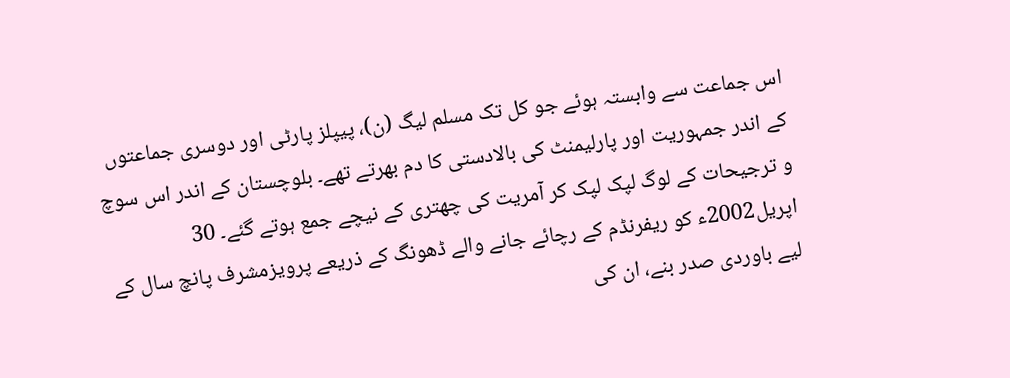اس جماعت سے وابستہ ہوئے جو کل تک مسلم لیگ (ن)، پیپلز پارٹی اور دوسری جماعتوں کے اندر جمہوریت اور پارلیمنٹ کی بالادستی کا دم بھرتے تھے۔ بلوچستان کے اندر اس سوچ و ترجیحات کے لوگ لپک لپک کر آمریت کی چھتری کے نیچے جمع ہوتے گئے۔ 30 اپریل2002ء کو ریفرنڈم کے رچائے جانے والے ڈھونگ کے ذریعے پرویزمشرف پانچ سال کے لیے باوردی صدر بنے، ان کی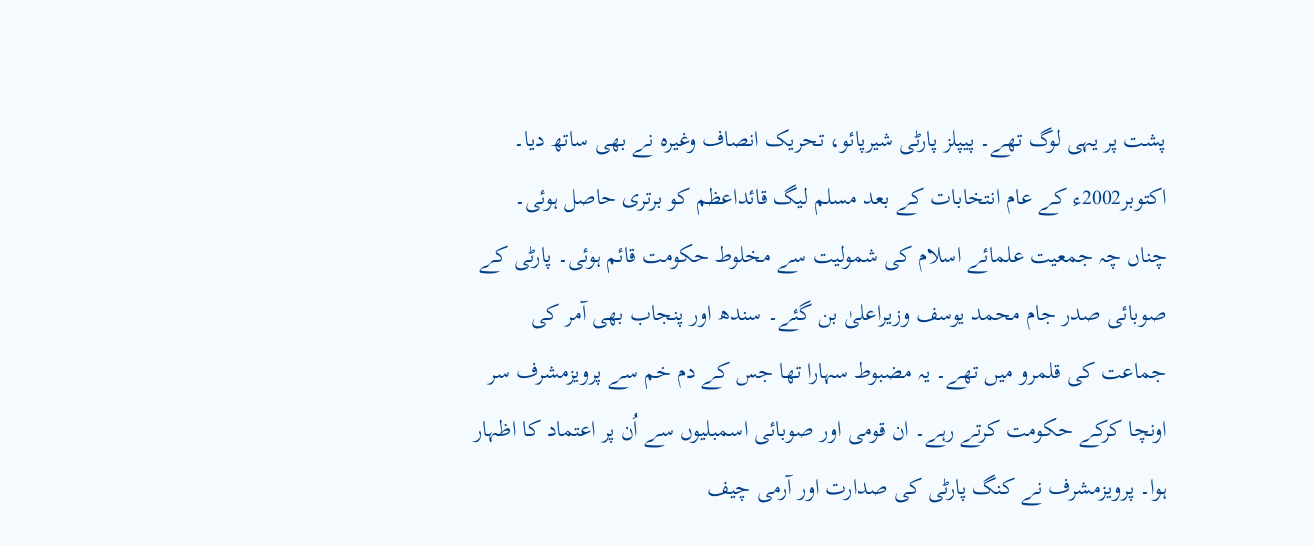پشت پر یہی لوگ تھے۔ پیپلز پارٹی شیرپائو، تحریک انصاف وغیرہ نے بھی ساتھ دیا۔ اکتوبر2002ء کے عام انتخابات کے بعد مسلم لیگ قائداعظم کو برتری حاصل ہوئی۔ چناں چہ جمعیت علمائے اسلام کی شمولیت سے مخلوط حکومت قائم ہوئی۔ پارٹی کے صوبائی صدر جام محمد یوسف وزیراعلیٰ بن گئے۔ سندھ اور پنجاب بھی آمر کی جماعت کی قلمرو میں تھے۔ یہ مضبوط سہارا تھا جس کے دم خم سے پرویزمشرف سر اونچا کرکے حکومت کرتے رہے۔ ان قومی اور صوبائی اسمبلیوں سے اُن پر اعتماد کا اظہار ہوا۔ پرویزمشرف نے کنگ پارٹی کی صدارت اور آرمی چیف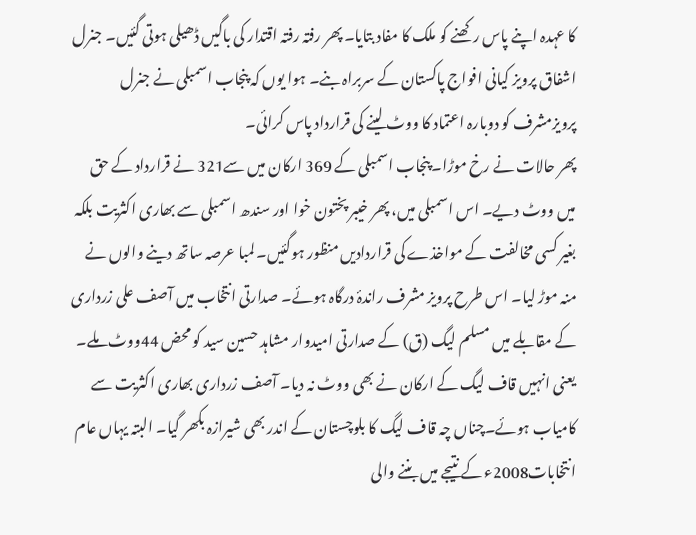کا عہدہ اپنے پاس رکھنے کو ملک کا مفاد بتایا۔ پھر رفتہ رفتہ اقتدار کی باگیں ڈھیلی ہوتی گئیں۔ جنرل اشفاق پرویز کیانی افواج پاکستان کے سربراہ بنے۔ ہوا یوں کہ پنجاب اسمبلی نے جنرل پرویزمشرف کو دوبارہ اعتماد کا ووٹ لینے کی قرارداد پاس کرائی۔
پھر حالات نے رخ موڑا۔ پنجاب اسمبلی کے 369 ارکان میں سے321 نے قرارداد کے حق میں ووٹ دیے۔ اس اسمبلی میں، پھر خیبر پختون خوا اور سندھ اسمبلی سے بھاری اکثریت بلکہ بغیر کسی مخالفت کے مواخذے کی قراردادیں منظور ہوگئیں۔ لمبا عرصہ ساتھ دینے والوں نے منہ موڑ لیا۔ اس طرح پرویز مشرف راندۂ درگاہ ہوئے۔ صدارتی انتخاب میں آصف علی زرداری کے مقابلے میں مسلم لیگ (ق) کے صدارتی امیدوار مشاہد حسین سید کو محض 44ووٹ ملے۔ یعنی انہیں قاف لیگ کے ارکان نے بھی ووٹ نہ دیا۔ آصف زرداری بھاری اکثریت سے کامیاب ہوئے۔چناں چہ قاف لیگ کا بلوچستان کے اندر بھی شیرازہ بکھر گیا۔ البتہ یہاں عام انتخابات2008ء کے نتیجے میں بننے والی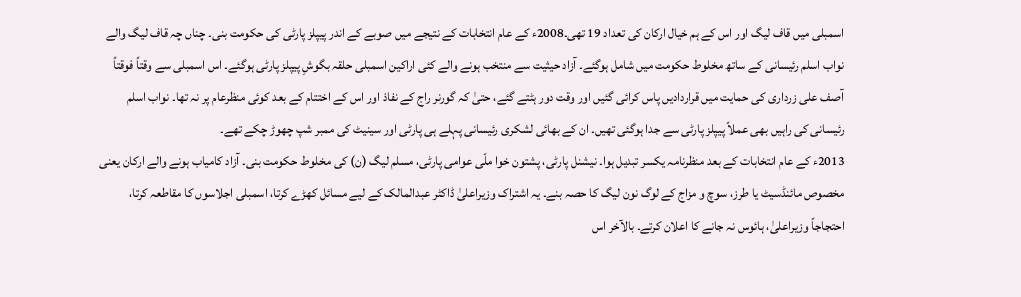اسمبلی میں قاف لیگ اور اس کے ہم خیال ارکان کی تعداد 19 تھی۔2008ء کے عام انتخابات کے نتیجے میں صوبے کے اندر پیپلز پارٹی کی حکومت بنی۔ چناں چہ قاف لیگ والے نواب اسلم رئیسانی کے ساتھ مخلوط حکومت میں شامل ہوگئے۔ آزاد حیثیت سے منتخب ہونے والے کئی اراکین اسمبلی حلقہ بگوشِ پیپلز پارٹی ہوگئے۔ اس اسمبلی سے وقتاً فوقتاً آصف علی زرداری کی حمایت میں قراردادیں پاس کرائی گئیں اور وقت دور ہٹتے گئے، حتیٰ کہ گورنر راج کے نفاذ اور اس کے اختتام کے بعد کوئی منظرعام پر نہ تھا۔ نواب اسلم رئیسانی کی راہیں بھی عملاً پیپلز پارٹی سے جدا ہوگئی تھیں۔ ان کے بھائی لشکری رئیسانی پہلے ہی پارٹی اور سینیٹ کی ممبر شپ چھوڑ چکے تھے۔
2013ء کے عام انتخابات کے بعد منظرنامہ یکسر تبدیل ہوا۔ نیشنل پارٹی، پشتون خوا ملّی عوامی پارٹی، مسلم لیگ (ن) کی مخلوط حکومت بنی۔ آزاد کامیاب ہونے والے ارکان یعنی مخصوص مائنڈسیٹ یا طرز، سوچ و مزاج کے لوگ نون لیگ کا حصہ بنے۔ یہ اشتراک وزیراعلیٰ ڈاکٹر عبدالمالک کے لیے مسائل کھڑے کرتا، اسمبلی اجلاسوں کا مقاطعہ کرتا، احتجاجاً وزیراعلیٰ، ہائوس نہ جانے کا اعلان کرتے۔ بالآخر اس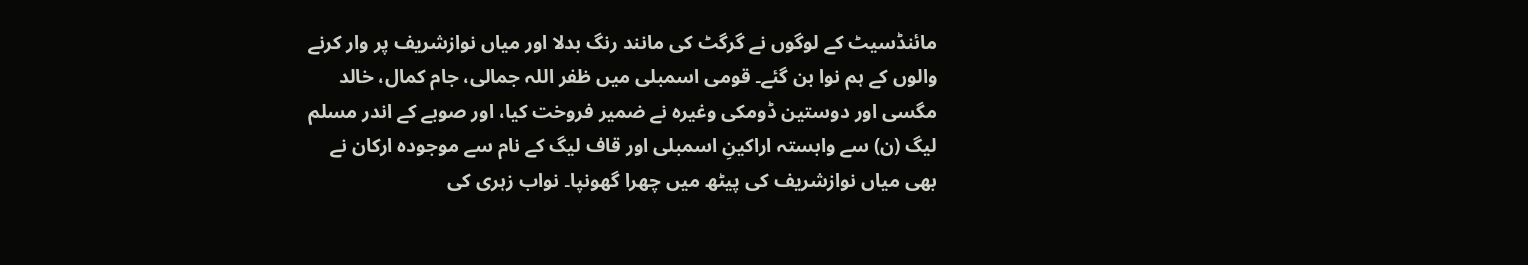مائنڈسیٹ کے لوگوں نے گرگٹ کی مانند رنگ بدلا اور میاں نوازشریف پر وار کرنے والوں کے ہم نوا بن گئے۔ قومی اسمبلی میں ظفر اللہ جمالی، جام کمال، خالد مگسی اور دوستین ڈومکی وغیرہ نے ضمیر فروخت کیا، اور صوبے کے اندر مسلم لیگ (ن) سے وابستہ اراکینِ اسمبلی اور قاف لیگ کے نام سے موجودہ ارکان نے بھی میاں نوازشریف کی پیٹھ میں چھرا گھونپا۔ نواب زہری کی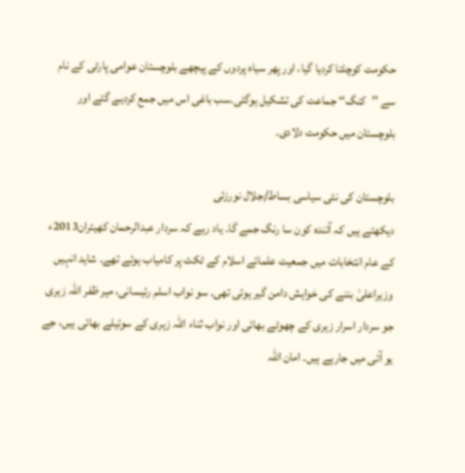حکومت کوچلتا کردیا گیا، اور پھر سیاہ پردوں کے پیچھے بلوچستان عوامی پارٹی کے نام سے ’’کنگ‘‘ جماعت کی تشکیل ہوگئی۔سب باغی اس میں جمع کردیے گئے اور بلوچستان میں حکومت دلادی۔

بلوچستان کی نئی سیاسی بساط/جلال نورزئی
دیکھتے ہیں کہ آئندہ کون سا رنگ جمے گا۔ یاد رہے کہ سردار عبدالرحمان کھیتران2013ء کے عام انتخابات میں جمعیت علمائے اسلام کے ٹکٹ پر کامیاب ہوئے تھے۔ شاید انہیں وزیراعلیٰ بننے کی خواہش دامن گیر ہوئی تھی۔ سو نواب اسلم رئیسانی، میر ظفر اللہ زہری جو سردار اسرار زہری کے چھوٹے بھائی اور نواب ثناء اللہ زہری کے سوتیلے بھائی ہیں، جے یو آئی میں جارہے ہیں۔ امان اللہ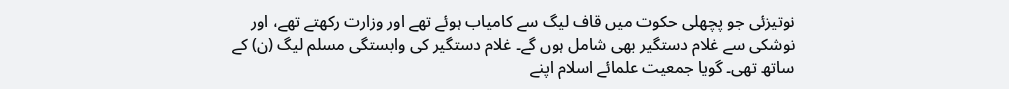نوتیزئی جو پچھلی حکوت میں قاف لیگ سے کامیاب ہوئے تھے اور وزارت رکھتے تھے، اور نوشکی سے غلام دستگیر بھی شامل ہوں گے۔ غلام دستگیر کی وابستگی مسلم لیگ (ن) کے ساتھ تھی۔ گویا جمعیت علمائے اسلام اپنے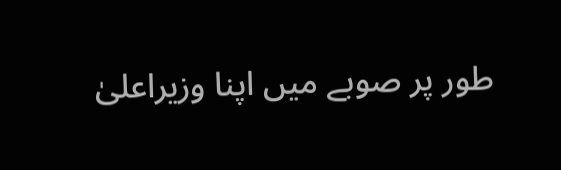طور پر صوبے میں اپنا وزیراعلیٰ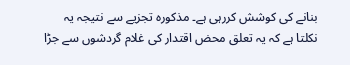بنانے کی کوشش کررہی ہے۔ مذکورہ تجزیے سے نتیجہ یہ نکلتا ہے کہ یہ تعلق محض اقتدار کی غلام گردشوں سے جڑا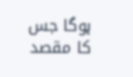ہوگا جس کا مقصد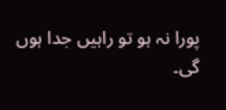پورا نہ ہو تو راہیں جدا ہوں گی۔